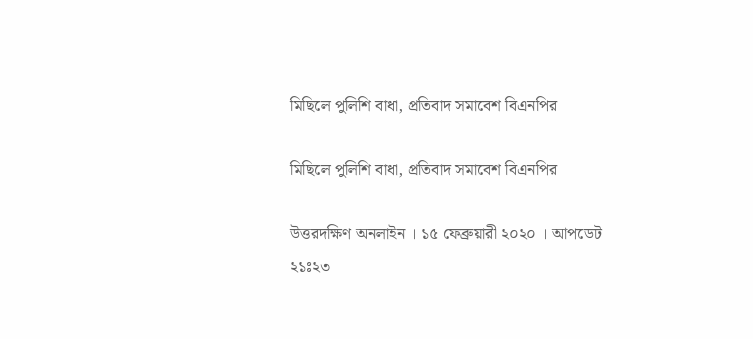মিছিলে পুলিশি বাধা, প্রতিবাদ সমাবেশ বিএনপির

মিছিলে পুলিশি বাধা, প্রতিবাদ সমাবেশ বিএনপির

উত্তরদক্ষিণ অনলাইন । ১৫ ফেব্রুয়ারী ২০২০ । আপডেট ২১ঃ২৩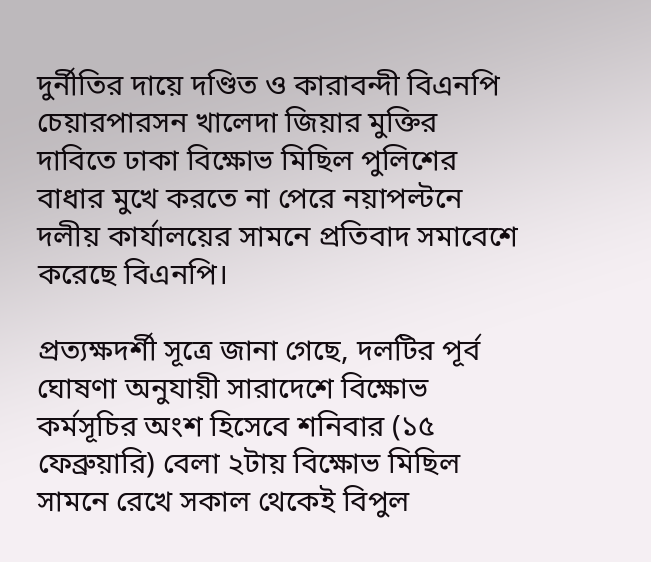দুর্নীতির দায়ে দণ্ডিত ও কারাবন্দী বিএনপি চেয়ারপারসন খালেদা জিয়ার মুক্তির দাবিতে ঢাকা বিক্ষোভ মিছিল পুলিশের বাধার মুখে করতে না পেরে নয়াপল্টনে দলীয় কার্যালয়ের সামনে প্রতিবাদ সমাবেশে করেছে বিএনপি।

প্রত্যক্ষদর্শী সূত্রে জানা গেছে, দলটির পূর্ব ঘোষণা অনুযায়ী সারাদেশে বিক্ষোভ কর্মসূচির অংশ হিসেবে শনিবার (১৫ ফেব্রুয়ারি) বেলা ২টায় বিক্ষোভ মিছিল সামনে রেখে সকাল থেকেই বিপুল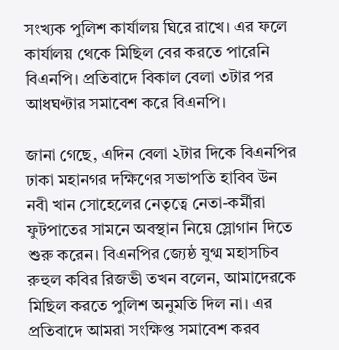সংখ্যক পুলিশ কার্যালয় ঘিরে রাখে। এর ফলে কার্যালয় থেকে মিছিল বের করতে পারেনি বিএনপি। প্রতিবাদে বিকাল বেলা ৩টার পর আধঘণ্টার সমাবেশ করে বিএনপি।

জানা গেছে, এদিন বেলা ২টার দিকে বিএনপির ঢাকা মহানগর দক্ষিণের সভাপতি হাবিব উন নবী খান সোহেলের নেতৃত্বে নেতা-কর্মীরা ফুটপাতের সামনে অবস্থান নিয়ে স্লোগান দিতে শুরু করেন। বিএনপির জ্যেষ্ঠ যুগ্ম মহাসচিব রুহুল কবির রিজভী তখন বলেন, আমাদেরকে মিছিল করতে পুলিশ অনুমতি দিল না। এর প্রতিবাদে আমরা সংক্ষিপ্ত সমাবেশ করব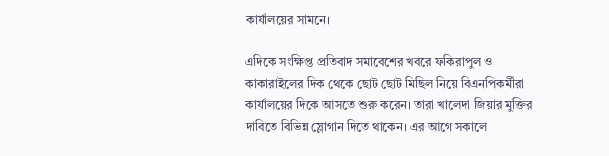কার্যালয়ের সামনে।

এদিকে সংক্ষিপ্ত প্রতিবাদ সমাবেশের খবরে ফকিরাপুল ও কাকারাইলের দিক থেকে ছোট ছোট মিছিল নিয়ে বিএনপিকর্মীরা কার্যালয়ের দিকে আসতে ‍শুরু করেন। তারা খালেদা জিয়ার মুক্তির দাবিতে বিভিন্ন স্লোগান দিতে থাকেন। এর আগে সকালে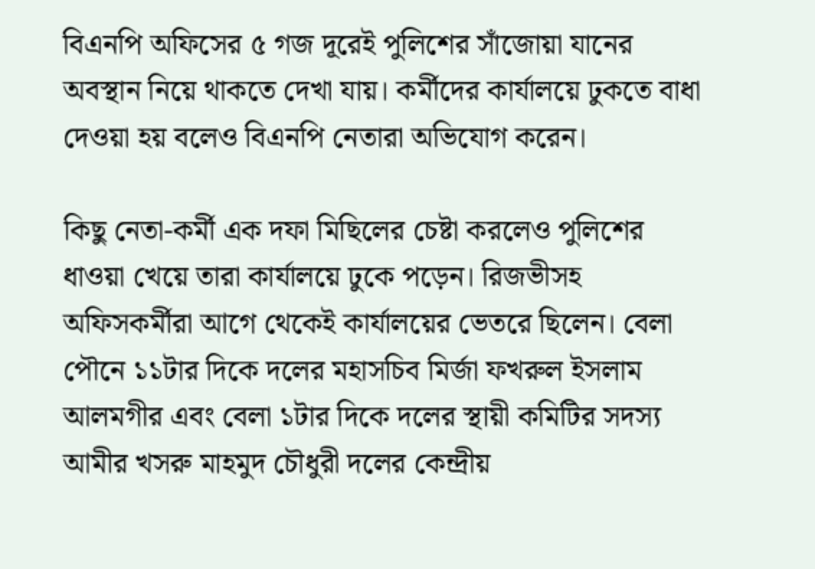বিএনপি অফিসের ৫ গজ দূরেই পুলিশের সাঁজোয়া যানের অবস্থান নিয়ে থাকতে দেখা যায়। কর্মীদের কার্যালয়ে ঢুকতে বাধা দেওয়া হয় বলেও বিএনপি নেতারা অভিযোগ করেন।

কিছু নেতা-কর্মী এক দফা মিছিলের চেষ্টা করলেও পুলিশের ধাওয়া খেয়ে তারা কার্যালয়ে ঢুকে পড়েন। রিজভীসহ অফিসকর্মীরা আগে থেকেই কার্যালয়ের ভেতরে ছিলেন। বেলা পৌনে ১১টার দিকে দলের মহাসচিব মির্জা ফখরুল ইসলাম আলমগীর এবং বেলা ১টার দিকে দলের স্থায়ী কমিটির সদস্য আমীর খসরু মাহমুদ চৌধুরী দলের কেন্দ্রীয়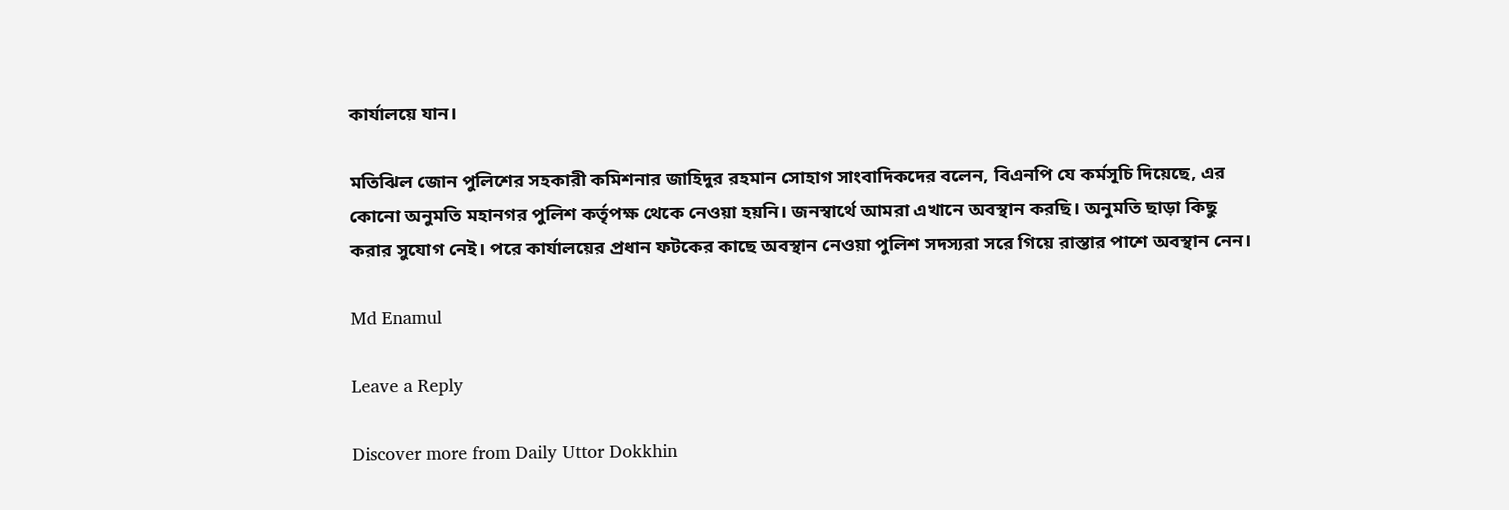কার্যালয়ে যান।

মতিঝিল জোন পুলিশের সহকারী কমিশনার জাহিদুর রহমান সোহাগ সাংবাদিকদের বলেন, বিএনপি যে কর্মসূচি দিয়েছে, এর কোনো অনুমতি মহানগর পুলিশ কর্তৃপক্ষ থেকে নেওয়া হয়নি। জনস্বার্থে আমরা এখানে অবস্থান করছি। অনুমতি ছাড়া কিছু করার সুযোগ নেই। পরে কার্যালয়ের প্রধান ফটকের কাছে অবস্থান নেওয়া পুলিশ সদস্যরা সরে গিয়ে রাস্তার পাশে অবস্থান নেন।

Md Enamul

Leave a Reply

Discover more from Daily Uttor Dokkhin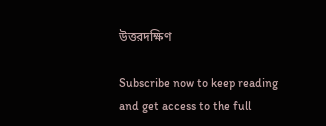উত্তরদক্ষিণ

Subscribe now to keep reading and get access to the full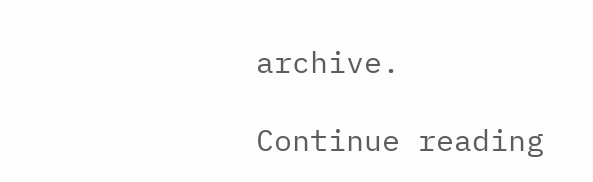archive.

Continue reading